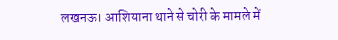लखनऊ। आशियाना थाने से चोरी के मामले में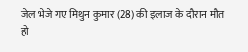जेल भेजे गए मिथुन कुमार (28) की इलाज के दौरान मौत हो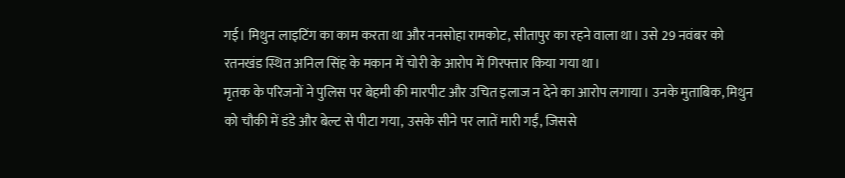गई। मिथुन लाइटिंग का काम करता था और ननसोहा रामकोट, सीतापुर का रहने वाला था। उसे 29 नवंबर को रतनखंड स्थित अनिल सिंह के मकान में चोरी के आरोप में गिरफ्तार किया गया था।
मृतक के परिजनों ने पुलिस पर बेहमी की मारपीट और उचित इलाज न देने का आरोप लगाया। उनके मुताबिक, मिथुन को चौकी में डंडे और बेल्ट से पीटा गया, उसके सीने पर लातें मारी गईं, जिससे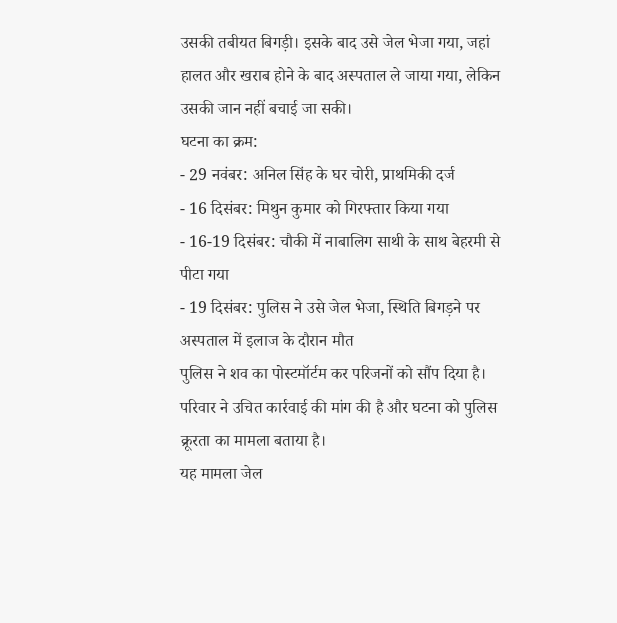उसकी तबीयत बिगड़ी। इसके बाद उसे जेल भेजा गया, जहां हालत और खराब होने के बाद अस्पताल ले जाया गया, लेकिन उसकी जान नहीं बचाई जा सकी।
घटना का क्रम:
- 29 नवंबर: अनिल सिंह के घर चोरी, प्राथमिकी दर्ज
- 16 दिसंबर: मिथुन कुमार को गिरफ्तार किया गया
- 16-19 दिसंबर: चौकी में नाबालिग साथी के साथ बेहरमी से पीटा गया
- 19 दिसंबर: पुलिस ने उसे जेल भेजा, स्थिति बिगड़ने पर अस्पताल में इलाज के दौरान मौत
पुलिस ने शव का पोस्टमॉर्टम कर परिजनों को सौंप दिया है। परिवार ने उचित कार्रवाई की मांग की है और घटना को पुलिस क्रूरता का मामला बताया है।
यह मामला जेल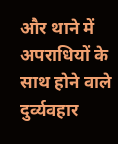और थाने में अपराधियों के साथ होने वाले दुर्व्यवहार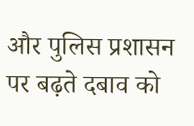और पुलिस प्रशासन पर बढ़ते दबाव को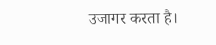उजागर करता है।